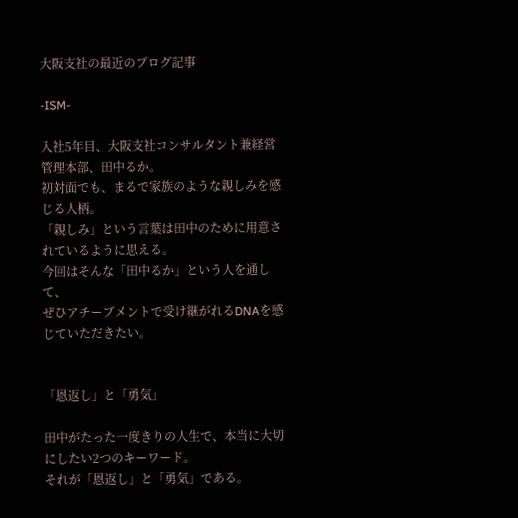大阪支社の最近のブログ記事

-ISM-

入社5年目、大阪支社コンサルタント兼経営管理本部、田中るか。
初対面でも、まるで家族のような親しみを感じる人柄。
「親しみ」という言葉は田中のために用意されているように思える。
今回はそんな「田中るか」という人を通して、
ぜひアチーブメントで受け継がれるDNAを感じていただきたい。


「恩返し」と「勇気」

田中がたった一度きりの人生で、本当に大切にしたい2つのキーワード。
それが「恩返し」と「勇気」である。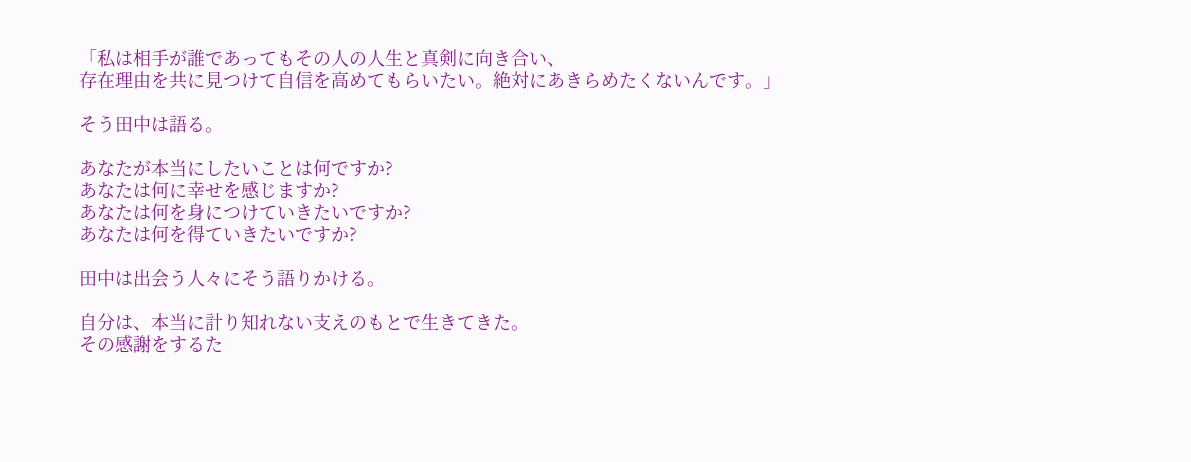「私は相手が誰であってもその人の人生と真剣に向き合い、
存在理由を共に見つけて自信を高めてもらいたい。絶対にあきらめたくないんです。」

そう田中は語る。

あなたが本当にしたいことは何ですか?
あなたは何に幸せを感じますか?
あなたは何を身につけていきたいですか?
あなたは何を得ていきたいですか?

田中は出会う人々にそう語りかける。

自分は、本当に計り知れない支えのもとで生きてきた。
その感謝をするた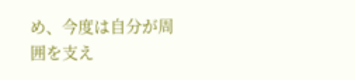め、今度は自分が周囲を支え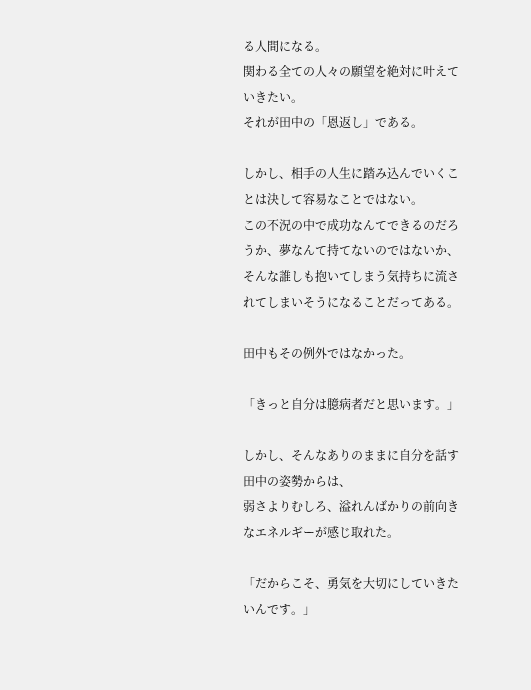る人間になる。
関わる全ての人々の願望を絶対に叶えていきたい。
それが田中の「恩返し」である。

しかし、相手の人生に踏み込んでいくことは決して容易なことではない。
この不況の中で成功なんてできるのだろうか、夢なんて持てないのではないか、
そんな誰しも抱いてしまう気持ちに流されてしまいそうになることだってある。

田中もその例外ではなかった。

「きっと自分は臆病者だと思います。」

しかし、そんなありのままに自分を話す田中の姿勢からは、
弱さよりむしろ、溢れんばかりの前向きなエネルギーが感じ取れた。

「だからこそ、勇気を大切にしていきたいんです。」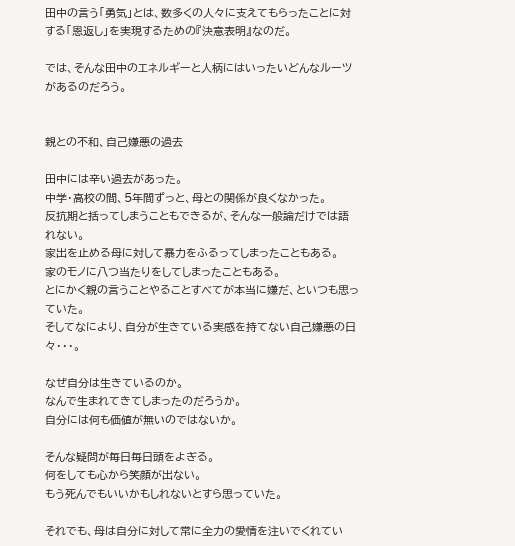田中の言う「勇気」とは、数多くの人々に支えてもらったことに対する「恩返し」を実現するための『決意表明』なのだ。

では、そんな田中のエネルギーと人柄にはいったいどんなルーツがあるのだろう。


親との不和、自己嫌悪の過去

田中には辛い過去があった。
中学・高校の間、5年間ずっと、母との関係が良くなかった。
反抗期と括ってしまうこともできるが、そんな一般論だけでは語れない。
家出を止める母に対して暴力をふるってしまったこともある。
家のモノに八つ当たりをしてしまったこともある。
とにかく親の言うことやることすべてが本当に嫌だ、といつも思っていた。
そしてなにより、自分が生きている実感を持てない自己嫌悪の日々・・・。

なぜ自分は生きているのか。
なんで生まれてきてしまったのだろうか。
自分には何も価値が無いのではないか。

そんな疑問が毎日毎日頭をよぎる。
何をしても心から笑顔が出ない。
もう死んでもいいかもしれないとすら思っていた。

それでも、母は自分に対して常に全力の愛情を注いでくれてい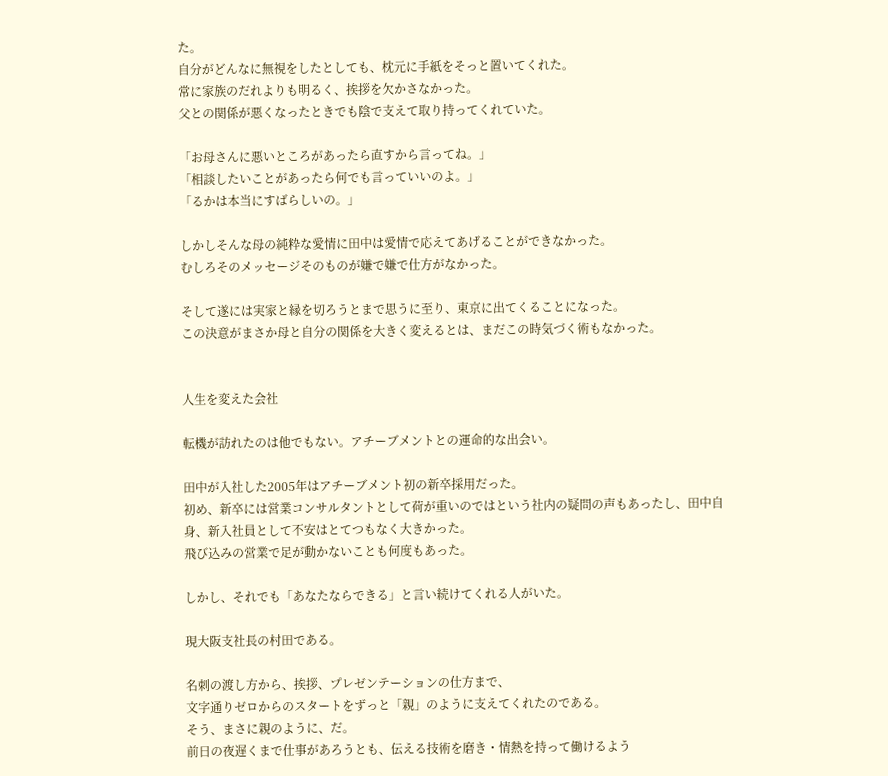た。
自分がどんなに無視をしたとしても、枕元に手紙をそっと置いてくれた。
常に家族のだれよりも明るく、挨拶を欠かさなかった。
父との関係が悪くなったときでも陰で支えて取り持ってくれていた。

「お母さんに悪いところがあったら直すから言ってね。」
「相談したいことがあったら何でも言っていいのよ。」
「るかは本当にすばらしいの。」

しかしそんな母の純粋な愛情に田中は愛情で応えてあげることができなかった。
むしろそのメッセージそのものが嫌で嫌で仕方がなかった。

そして遂には実家と縁を切ろうとまで思うに至り、東京に出てくることになった。
この決意がまさか母と自分の関係を大きく変えるとは、まだこの時気づく術もなかった。


人生を変えた会社

転機が訪れたのは他でもない。アチーブメントとの運命的な出会い。

田中が入社した2005年はアチーブメント初の新卒採用だった。
初め、新卒には営業コンサルタントとして荷が重いのではという社内の疑問の声もあったし、田中自身、新入社員として不安はとてつもなく大きかった。
飛び込みの営業で足が動かないことも何度もあった。

しかし、それでも「あなたならできる」と言い続けてくれる人がいた。

現大阪支社長の村田である。

名刺の渡し方から、挨拶、プレゼンテーションの仕方まで、
文字通りゼロからのスタートをずっと「親」のように支えてくれたのである。
そう、まさに親のように、だ。
前日の夜遅くまで仕事があろうとも、伝える技術を磨き・情熱を持って働けるよう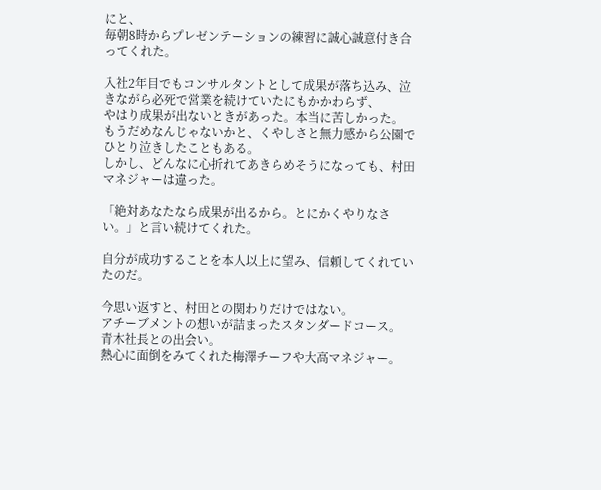にと、
毎朝8時からプレゼンテーションの練習に誠心誠意付き合ってくれた。

入社2年目でもコンサルタントとして成果が落ち込み、泣きながら必死で営業を続けていたにもかかわらず、
やはり成果が出ないときがあった。本当に苦しかった。
もうだめなんじゃないかと、くやしさと無力感から公園でひとり泣きしたこともある。
しかし、どんなに心折れてあきらめそうになっても、村田マネジャーは違った。

「絶対あなたなら成果が出るから。とにかくやりなさい。」と言い続けてくれた。

自分が成功することを本人以上に望み、信頼してくれていたのだ。

今思い返すと、村田との関わりだけではない。
アチーブメントの想いが詰まったスタンダードコース。
青木社長との出会い。
熱心に面倒をみてくれた梅澤チーフや大高マネジャー。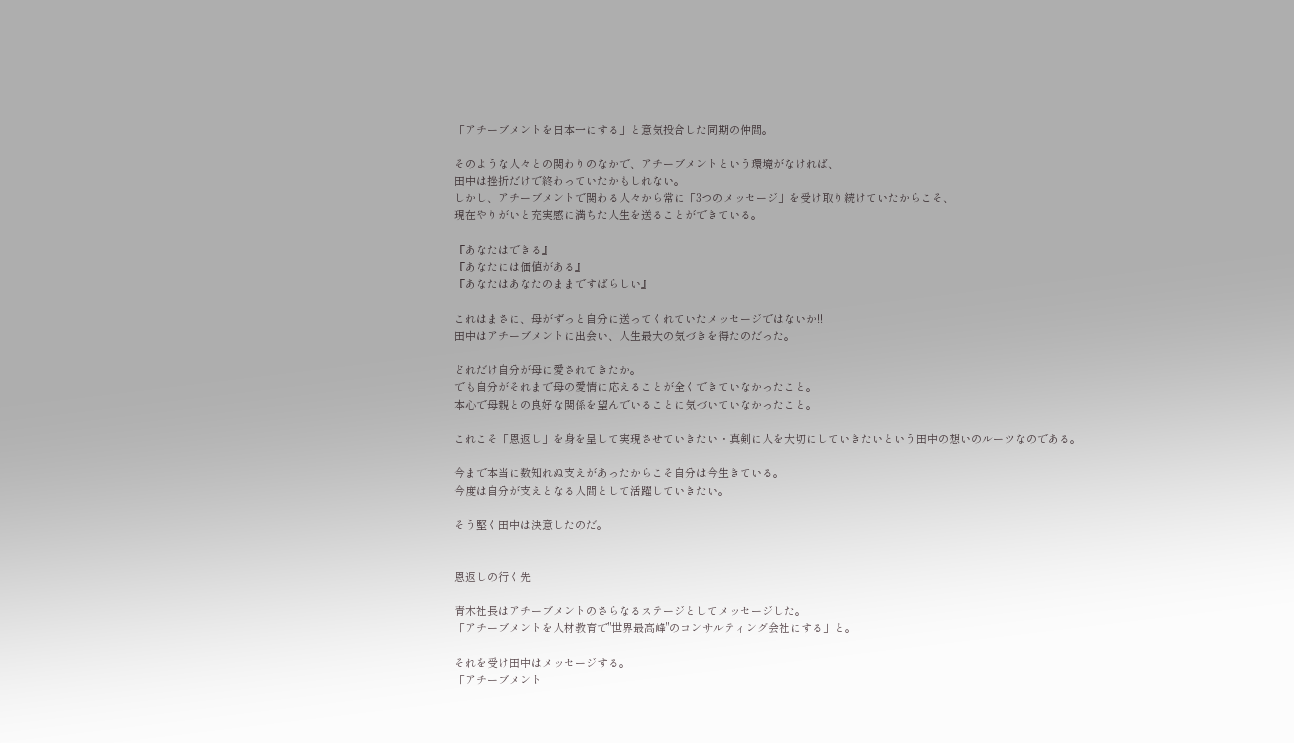「アチーブメントを日本一にする」と意気投合した同期の仲間。

そのような人々との関わりのなかで、アチーブメントという環境がなければ、
田中は挫折だけで終わっていたかもしれない。
しかし、アチーブメントで関わる人々から常に「3つのメッセージ」を受け取り続けていたからこそ、
現在やりがいと充実感に満ちた人生を送ることができている。

『あなたはできる』
『あなたには価値がある』
『あなたはあなたのままですばらしい』

これはまさに、母がずっと自分に送ってくれていたメッセージではないか!!
田中はアチーブメントに出会い、人生最大の気づきを得たのだった。

どれだけ自分が母に愛されてきたか。
でも自分がそれまで母の愛情に応えることが全くできていなかったこと。
本心で母親との良好な関係を望んでいることに気づいていなかったこと。

これこそ「恩返し」を身を呈して実現させていきたい・真剣に人を大切にしていきたいという田中の想いのルーツなのである。

今まで本当に数知れぬ支えがあったからこそ自分は今生きている。
今度は自分が支えとなる人間として活躍していきたい。

そう堅く田中は決意したのだ。


恩返しの行く先

青木社長はアチーブメントのさらなるステージとしてメッセージした。
「アチーブメントを人材教育で"世界最高峰"のコンサルティング会社にする」と。

それを受け田中はメッセージする。
「アチーブメント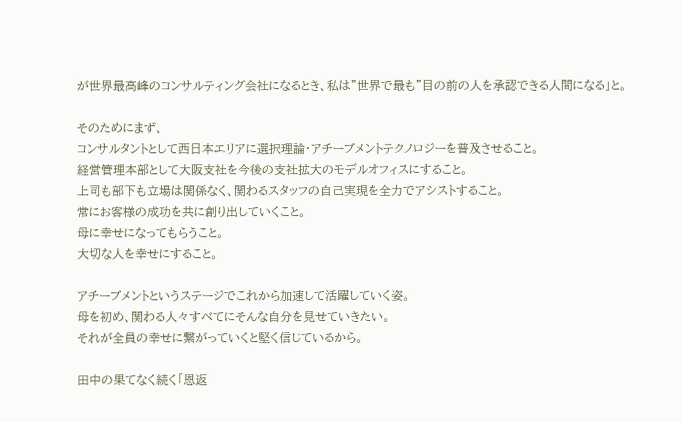が世界最高峰のコンサルティング会社になるとき、私は"世界で最も"目の前の人を承認できる人間になる」と。

そのためにまず、
コンサルタントとして西日本エリアに選択理論・アチーブメントテクノロジーを普及させること。
経営管理本部として大阪支社を今後の支社拡大のモデルオフィスにすること。
上司も部下も立場は関係なく、関わるスタッフの自己実現を全力でアシストすること。
常にお客様の成功を共に創り出していくこと。
母に幸せになってもらうこと。
大切な人を幸せにすること。

アチーブメントというステージでこれから加速して活躍していく姿。
母を初め、関わる人々すべてにそんな自分を見せていきたい。
それが全員の幸せに繋がっていくと堅く信じているから。

田中の果てなく続く「恩返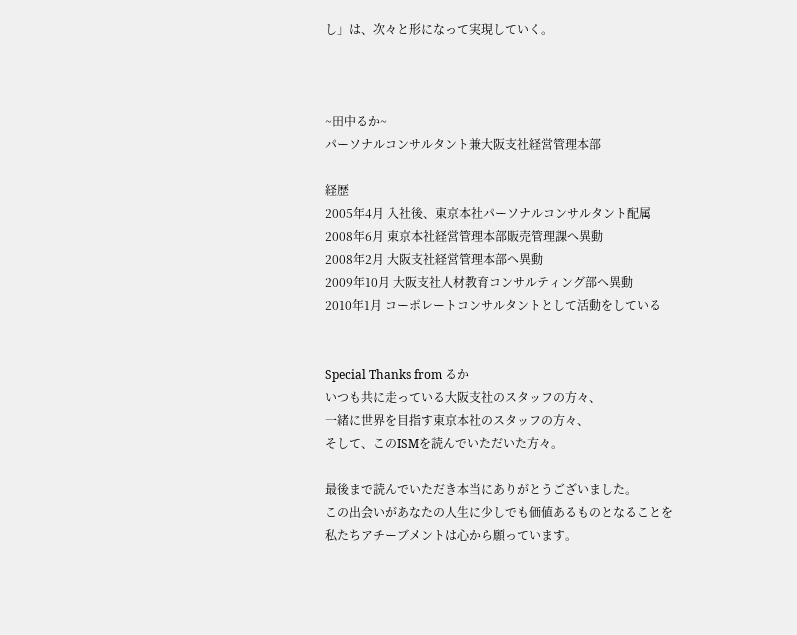し」は、次々と形になって実現していく。



~田中るか~
パーソナルコンサルタント兼大阪支社経営管理本部

経歴
2005年4月 入社後、東京本社パーソナルコンサルタント配属
2008年6月 東京本社経営管理本部販売管理課へ異動
2008年2月 大阪支社経営管理本部へ異動
2009年10月 大阪支社人材教育コンサルティング部へ異動
2010年1月 コーポレートコンサルタントとして活動をしている


Special Thanks from るか
いつも共に走っている大阪支社のスタッフの方々、
一緒に世界を目指す東京本社のスタッフの方々、
そして、このISMを読んでいただいた方々。

最後まで読んでいただき本当にありがとうございました。
この出会いがあなたの人生に少しでも価値あるものとなることを
私たちアチーブメントは心から願っています。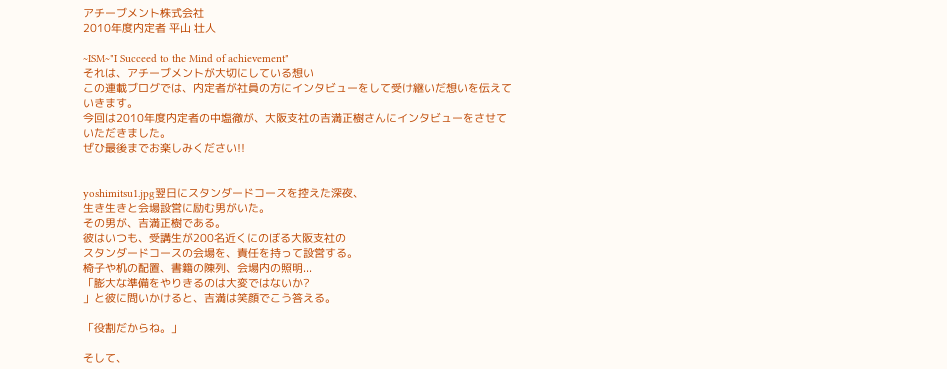アチーブメント株式会社
2010年度内定者 平山 壮人

~ISM~"I Succeed to the Mind of achievement"
それは、アチーブメントが大切にしている想い
この連載ブログでは、内定者が社員の方にインタビューをして受け継いだ想いを伝えていきます。
今回は2010年度内定者の中塩徹が、大阪支社の吉満正樹さんにインタビューをさせていただきました。
ぜひ最後までお楽しみください!!


yoshimitsu1.jpg翌日にスタンダードコースを控えた深夜、
生き生きと会場設営に励む男がいた。
その男が、吉満正樹である。
彼はいつも、受講生が200名近くにのぼる大阪支社の
スタンダードコースの会場を、責任を持って設営する。
椅子や机の配置、書籍の陳列、会場内の照明...
「膨大な準備をやりきるのは大変ではないか?
」と彼に問いかけると、吉満は笑顔でこう答える。

「役割だからね。」

そして、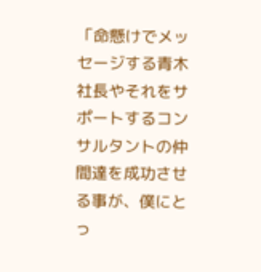「命懸けでメッセージする青木社長やそれをサポートするコンサルタントの仲間達を成功させる事が、僕にとっ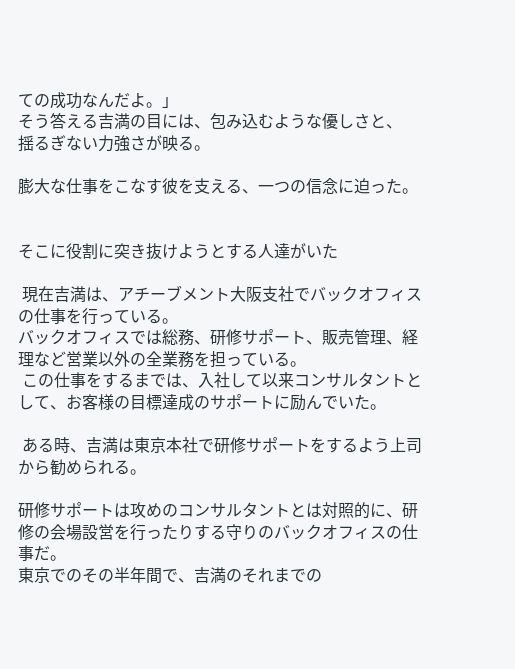ての成功なんだよ。」
そう答える吉満の目には、包み込むような優しさと、
揺るぎない力強さが映る。

膨大な仕事をこなす彼を支える、一つの信念に迫った。


そこに役割に突き抜けようとする人達がいた

 現在吉満は、アチーブメント大阪支社でバックオフィスの仕事を行っている。
バックオフィスでは総務、研修サポート、販売管理、経理など営業以外の全業務を担っている。
 この仕事をするまでは、入社して以来コンサルタントとして、お客様の目標達成のサポートに励んでいた。

 ある時、吉満は東京本社で研修サポートをするよう上司から勧められる。

研修サポートは攻めのコンサルタントとは対照的に、研修の会場設営を行ったりする守りのバックオフィスの仕事だ。
東京でのその半年間で、吉満のそれまでの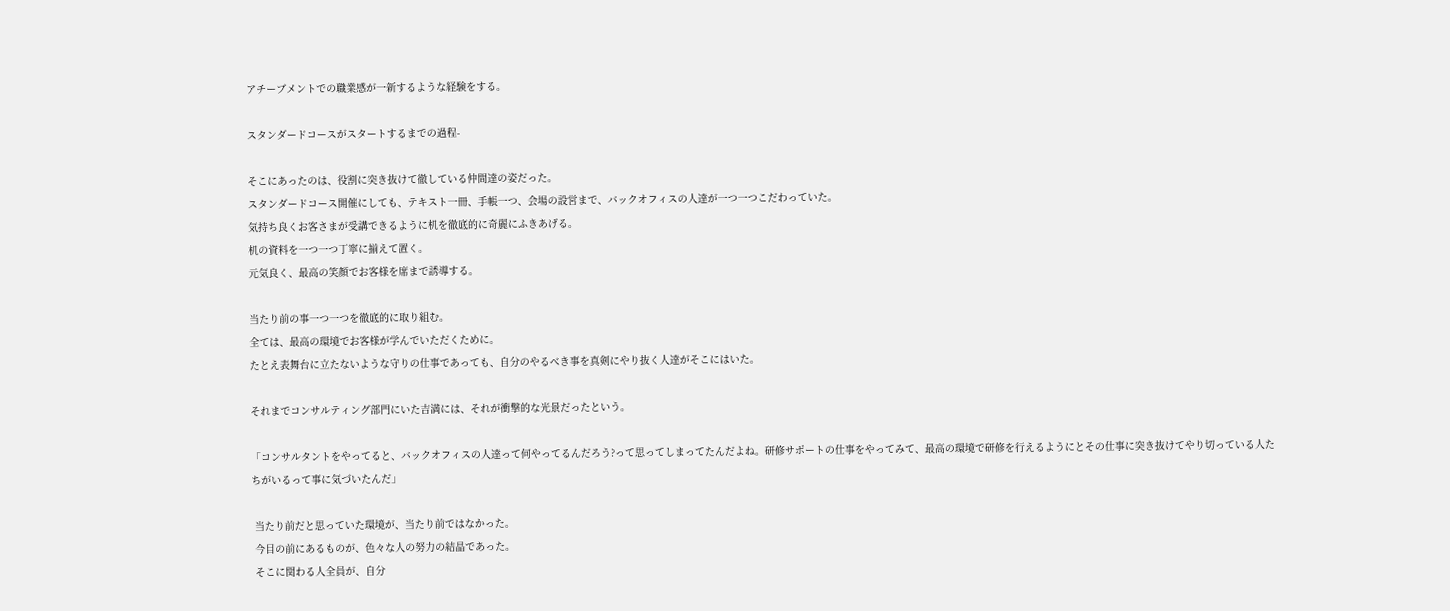アチーブメントでの職業感が一新するような経験をする。

スタンダードコースがスタートするまでの過程-

そこにあったのは、役割に突き抜けて徹している仲間達の姿だった。
スタンダードコース開催にしても、テキスト一冊、手帳一つ、会場の設営まで、バックオフィスの人達が一つ一つこだわっていた。
気持ち良くお客さまが受講できるように机を徹底的に奇麗にふきあげる。
机の資料を一つ一つ丁寧に揃えて置く。
元気良く、最高の笑顔でお客様を席まで誘導する。

当たり前の事一つ一つを徹底的に取り組む。
全ては、最高の環境でお客様が学んでいただくために。
たとえ表舞台に立たないような守りの仕事であっても、自分のやるべき事を真剣にやり抜く人達がそこにはいた。

それまでコンサルティング部門にいた吉満には、それが衝撃的な光景だったという。

「コンサルタントをやってると、バックオフィスの人達って何やってるんだろう?って思ってしまってたんだよね。研修サポートの仕事をやってみて、最高の環境で研修を行えるようにとその仕事に突き抜けてやり切っている人たちがいるって事に気づいたんだ」

 当たり前だと思っていた環境が、当たり前ではなかった。
 今目の前にあるものが、色々な人の努力の結晶であった。
 そこに関わる人全員が、自分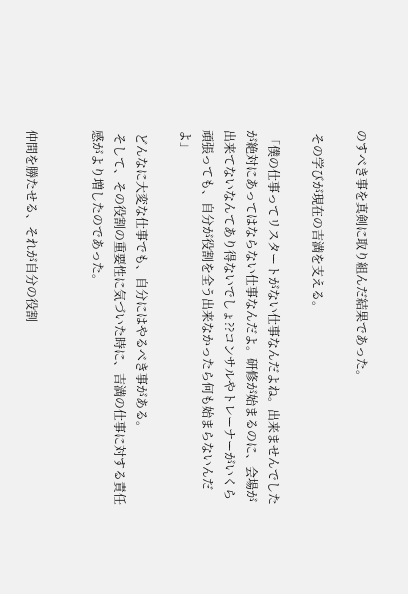のすべき事を真剣に取り組んだ結果であった。

 その学びが現在の吉満を支える。

 「僕の仕事ってリスタートがない仕事なんだよね。出来ませんでしたが絶対にあってはならない仕事なんだよ。研修が始まるのに、会場が出来てないなんてあり得ないでしょ??コンサルやトレーナーがいくら頑張っても、自分が役割を全う出来なかったら何も始まらないんだよ」

 どんなに大変な仕事でも、自分にはやるべき事がある。
 そして、その役割の重要性に気づいた時に、吉満の仕事に対する責任感がより増したのであった。


仲間を勝たせる、それが自分の役割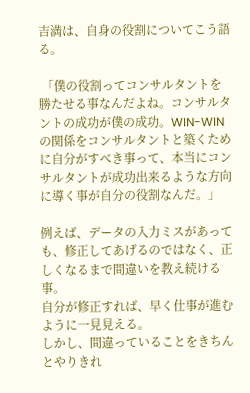吉満は、自身の役割についてこう語る。

 「僕の役割ってコンサルタントを勝たせる事なんだよね。コンサルタントの成功が僕の成功。WIN-WINの関係をコンサルタントと築くために自分がすべき事って、本当にコンサルタントが成功出来るような方向に導く事が自分の役割なんだ。」

例えば、データの入力ミスがあっても、修正してあげるのではなく、正しくなるまで間違いを教え続ける事。
自分が修正すれば、早く仕事が進むように一見見える。
しかし、間違っていることをきちんとやりきれ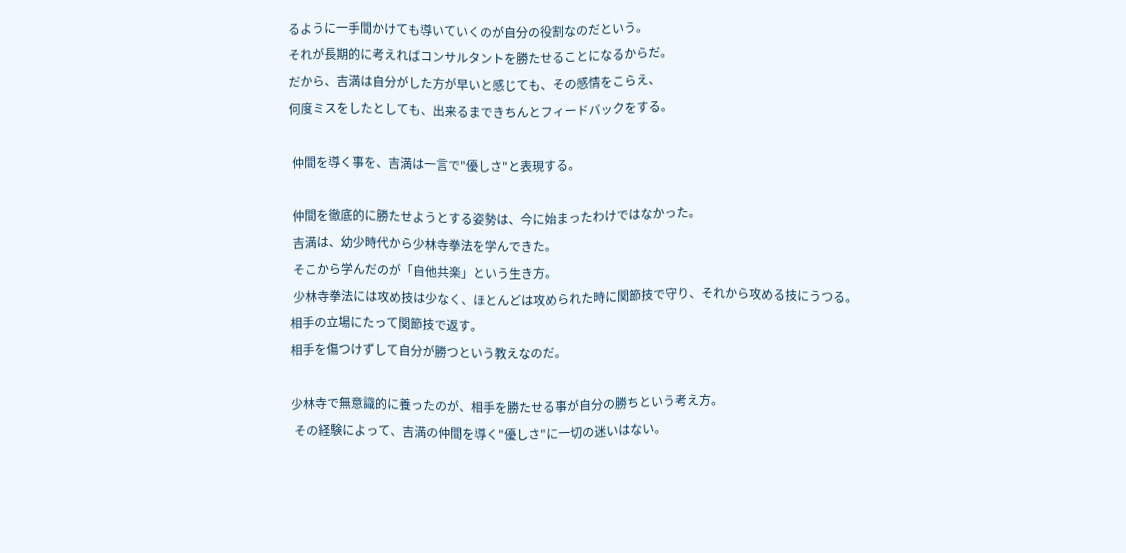るように一手間かけても導いていくのが自分の役割なのだという。
それが長期的に考えればコンサルタントを勝たせることになるからだ。
だから、吉満は自分がした方が早いと感じても、その感情をこらえ、
何度ミスをしたとしても、出来るまできちんとフィードバックをする。

 仲間を導く事を、吉満は一言で"優しさ"と表現する。

 仲間を徹底的に勝たせようとする姿勢は、今に始まったわけではなかった。
 吉満は、幼少時代から少林寺拳法を学んできた。
 そこから学んだのが「自他共楽」という生き方。
 少林寺拳法には攻め技は少なく、ほとんどは攻められた時に関節技で守り、それから攻める技にうつる。
相手の立場にたって関節技で返す。
相手を傷つけずして自分が勝つという教えなのだ。

少林寺で無意識的に養ったのが、相手を勝たせる事が自分の勝ちという考え方。
 その経験によって、吉満の仲間を導く"優しさ"に一切の迷いはない。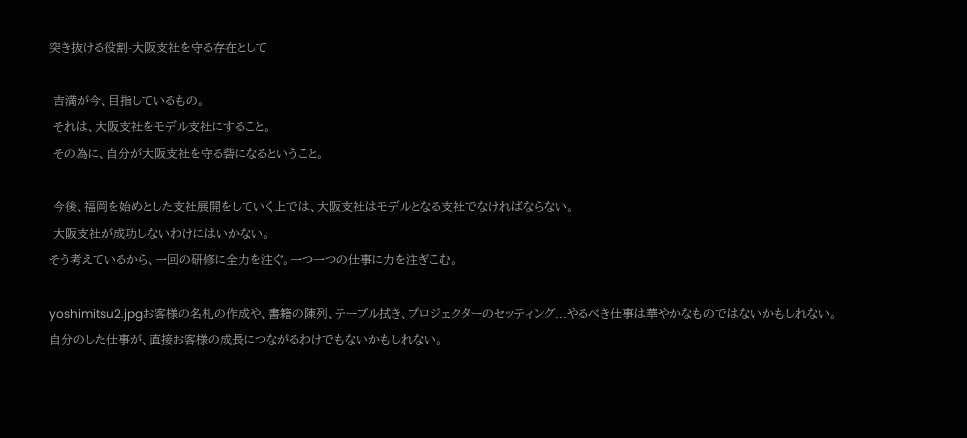突き抜ける役割-大阪支社を守る存在として

 吉満が今、目指しているもの。
 それは、大阪支社をモデル支社にすること。
 その為に、自分が大阪支社を守る砦になるということ。

 今後、福岡を始めとした支社展開をしていく上では、大阪支社はモデルとなる支社でなければならない。
 大阪支社が成功しないわけにはいかない。
そう考えているから、一回の研修に全力を注ぐ。一つ一つの仕事に力を注ぎこむ。

yoshimitsu2.jpgお客様の名札の作成や、書籍の陳列、テーブル拭き、プロジェクターのセッティング...やるべき仕事は華やかなものではないかもしれない。
自分のした仕事が、直接お客様の成長につながるわけでもないかもしれない。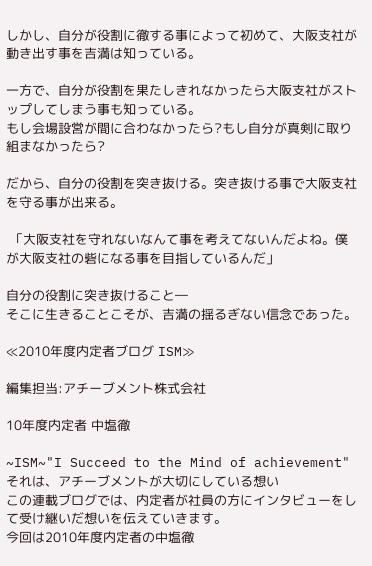しかし、自分が役割に徹する事によって初めて、大阪支社が動き出す事を吉満は知っている。

一方で、自分が役割を果たしきれなかったら大阪支社がストップしてしまう事も知っている。
もし会場設営が間に合わなかったら?もし自分が真剣に取り組まなかったら?

だから、自分の役割を突き抜ける。突き抜ける事で大阪支社を守る事が出来る。

 「大阪支社を守れないなんて事を考えてないんだよね。僕が大阪支社の砦になる事を目指しているんだ」

自分の役割に突き抜けること―
そこに生きることこそが、吉満の揺るぎない信念であった。

≪2010年度内定者ブログ ISM≫

編集担当:アチーブメント株式会社

10年度内定者 中塩徹

~ISM~"I Succeed to the Mind of achievement"
それは、アチーブメントが大切にしている想い
この連載ブログでは、内定者が社員の方にインタビューをして受け継いだ想いを伝えていきます。
今回は2010年度内定者の中塩徹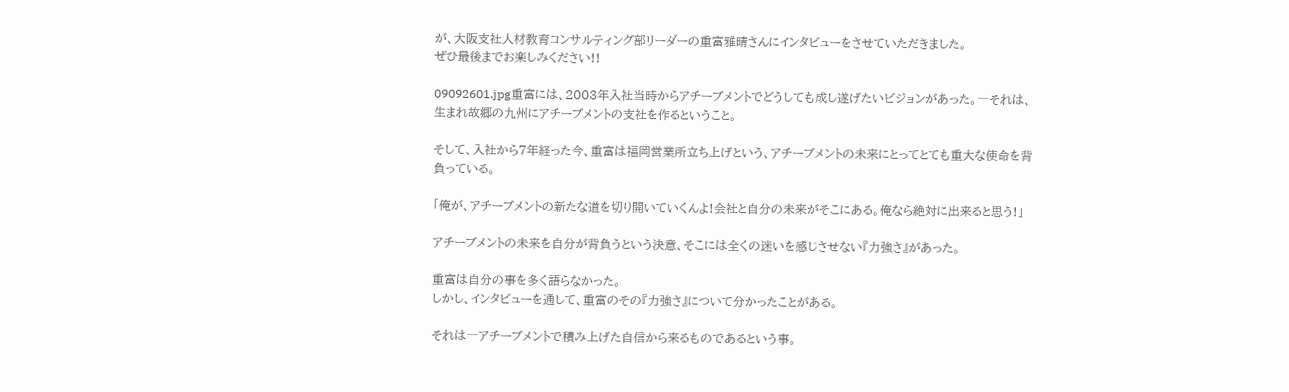が、大阪支社人材教育コンサルティング部リーダーの重富雅晴さんにインタビューをさせていただきました。
ぜひ最後までお楽しみください!!

09092601.jpg重富には、2003年入社当時からアチーブメントでどうしても成し遂げたいビジョンがあった。―それは、生まれ故郷の九州にアチーブメントの支社を作るということ。

そして、入社から7年経った今、重富は福岡営業所立ち上げという、アチーブメントの未来にとってとても重大な使命を背負っている。

「俺が、アチーブメントの新たな道を切り開いていくんよ!会社と自分の未来がそこにある。俺なら絶対に出来ると思う!」

アチーブメントの未来を自分が背負うという決意、そこには全くの迷いを感じさせない『力強さ』があった。

重富は自分の事を多く語らなかった。
しかし、インタビューを通して、重富のその『力強さ』について分かったことがある。

それは―アチーブメントで積み上げた自信から来るものであるという事。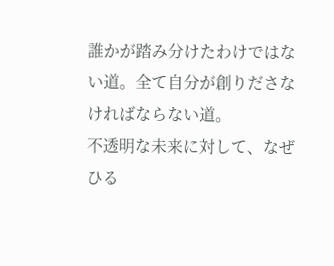誰かが踏み分けたわけではない道。全て自分が創りださなければならない道。
不透明な未来に対して、なぜひる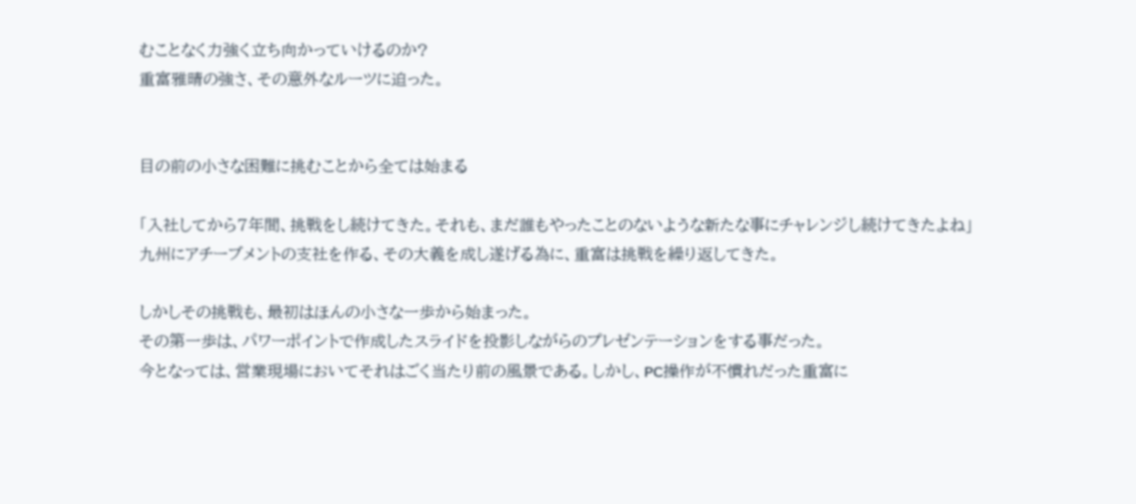むことなく力強く立ち向かっていけるのか?
重富雅晴の強さ、その意外なルーツに迫った。


目の前の小さな困難に挑むことから全ては始まる

「入社してから7年間、挑戦をし続けてきた。それも、まだ誰もやったことのないような新たな事にチャレンジし続けてきたよね」
九州にアチーブメントの支社を作る、その大義を成し遂げる為に、重富は挑戦を繰り返してきた。

しかしその挑戦も、最初はほんの小さな一歩から始まった。
その第一歩は、パワーポイントで作成したスライドを投影しながらのプレゼンテーションをする事だった。
今となっては、営業現場においてそれはごく当たり前の風景である。しかし、PC操作が不慣れだった重富に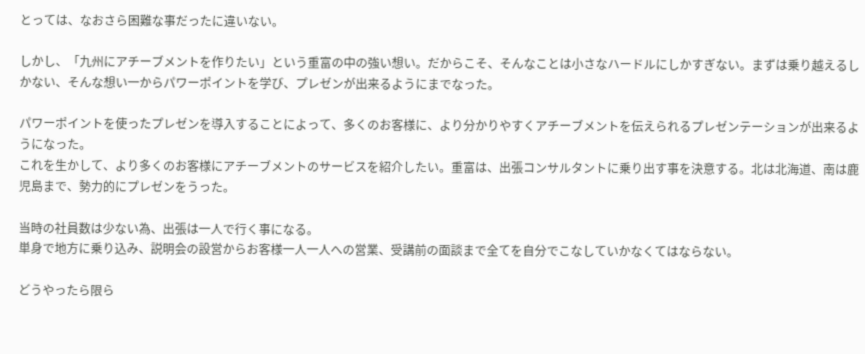とっては、なおさら困難な事だったに違いない。

しかし、「九州にアチーブメントを作りたい」という重富の中の強い想い。だからこそ、そんなことは小さなハードルにしかすぎない。まずは乗り越えるしかない、そんな想い一からパワーポイントを学び、プレゼンが出来るようにまでなった。

パワーポイントを使ったプレゼンを導入することによって、多くのお客様に、より分かりやすくアチーブメントを伝えられるプレゼンテーションが出来るようになった。
これを生かして、より多くのお客様にアチーブメントのサービスを紹介したい。重富は、出張コンサルタントに乗り出す事を決意する。北は北海道、南は鹿児島まで、勢力的にプレゼンをうった。

当時の社員数は少ない為、出張は一人で行く事になる。
単身で地方に乗り込み、説明会の設営からお客様一人一人への営業、受講前の面談まで全てを自分でこなしていかなくてはならない。

どうやったら限ら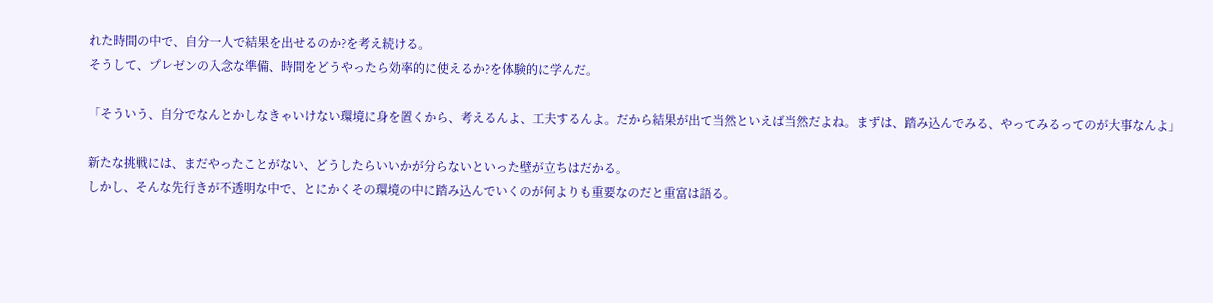れた時間の中で、自分一人で結果を出せるのか?を考え続ける。
そうして、プレゼンの入念な準備、時間をどうやったら効率的に使えるか?を体験的に学んだ。

「そういう、自分でなんとかしなきゃいけない環境に身を置くから、考えるんよ、工夫するんよ。だから結果が出て当然といえば当然だよね。まずは、踏み込んでみる、やってみるってのが大事なんよ」

新たな挑戦には、まだやったことがない、どうしたらいいかが分らないといった壁が立ちはだかる。
しかし、そんな先行きが不透明な中で、とにかくその環境の中に踏み込んでいくのが何よりも重要なのだと重富は語る。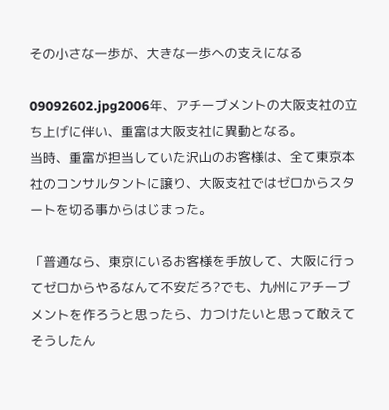その小さな一歩が、大きな一歩への支えになる

09092602.jpg2006年、アチーブメントの大阪支社の立ち上げに伴い、重富は大阪支社に異動となる。
当時、重富が担当していた沢山のお客様は、全て東京本社のコンサルタントに譲り、大阪支社ではゼロからスタートを切る事からはじまった。

「普通なら、東京にいるお客様を手放して、大阪に行ってゼロからやるなんて不安だろ?でも、九州にアチーブメントを作ろうと思ったら、力つけたいと思って敢えてそうしたん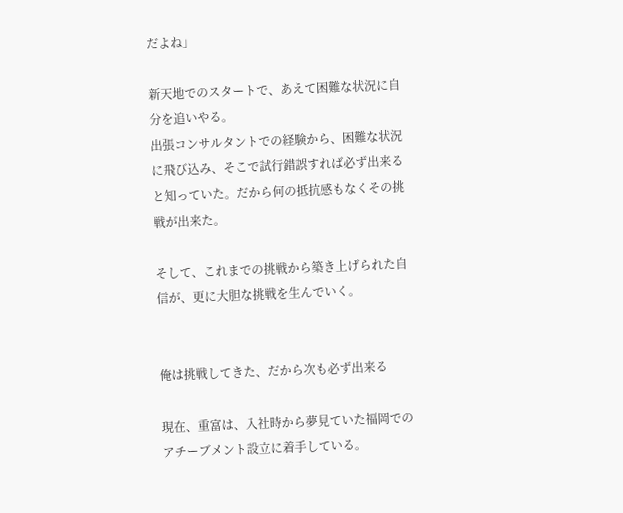だよね」

新天地でのスタートで、あえて困難な状況に自分を追いやる。
出張コンサルタントでの経験から、困難な状況に飛び込み、そこで試行錯誤すれば必ず出来ると知っていた。だから何の抵抗感もなくその挑戦が出来た。

そして、これまでの挑戦から築き上げられた自信が、更に大胆な挑戦を生んでいく。


俺は挑戦してきた、だから次も必ず出来る

現在、重富は、入社時から夢見ていた福岡でのアチーブメント設立に着手している。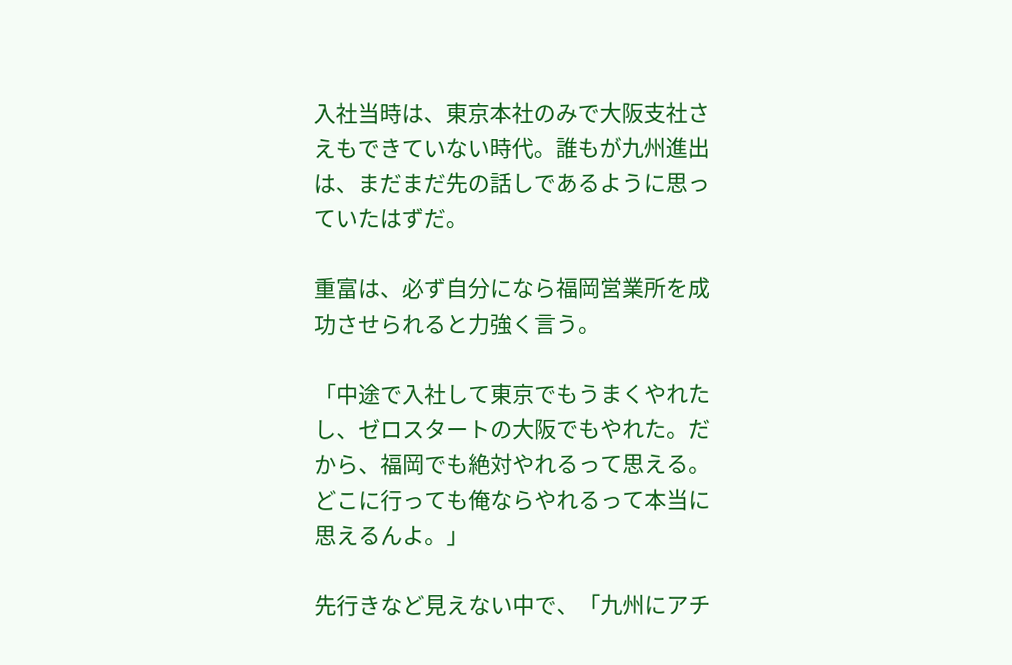入社当時は、東京本社のみで大阪支社さえもできていない時代。誰もが九州進出は、まだまだ先の話しであるように思っていたはずだ。

重富は、必ず自分になら福岡営業所を成功させられると力強く言う。

「中途で入社して東京でもうまくやれたし、ゼロスタートの大阪でもやれた。だから、福岡でも絶対やれるって思える。どこに行っても俺ならやれるって本当に思えるんよ。」

先行きなど見えない中で、「九州にアチ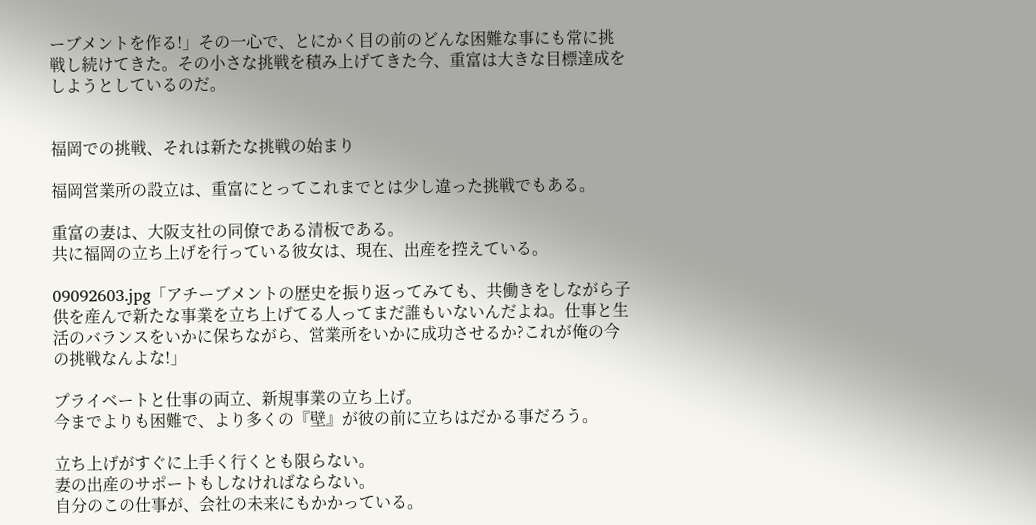ーブメントを作る!」その一心で、とにかく目の前のどんな困難な事にも常に挑戦し続けてきた。その小さな挑戦を積み上げてきた今、重富は大きな目標達成をしようとしているのだ。


福岡での挑戦、それは新たな挑戦の始まり

福岡営業所の設立は、重富にとってこれまでとは少し違った挑戦でもある。

重富の妻は、大阪支社の同僚である清板である。
共に福岡の立ち上げを行っている彼女は、現在、出産を控えている。

09092603.jpg「アチーブメントの歴史を振り返ってみても、共働きをしながら子供を産んで新たな事業を立ち上げてる人ってまだ誰もいないんだよね。仕事と生活のバランスをいかに保ちながら、営業所をいかに成功させるか?これが俺の今の挑戦なんよな!」

プライベートと仕事の両立、新規事業の立ち上げ。
今までよりも困難で、より多くの『壁』が彼の前に立ちはだかる事だろう。

立ち上げがすぐに上手く行くとも限らない。
妻の出産のサポートもしなければならない。
自分のこの仕事が、会社の未来にもかかっている。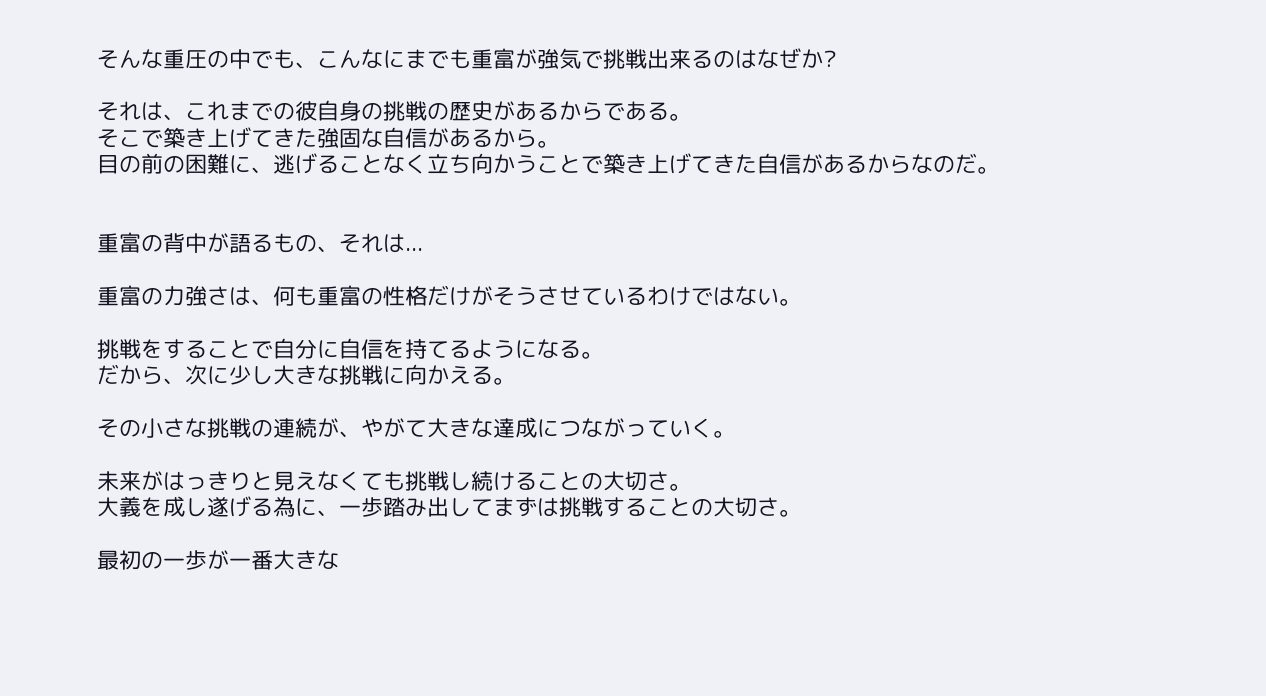そんな重圧の中でも、こんなにまでも重富が強気で挑戦出来るのはなぜか?

それは、これまでの彼自身の挑戦の歴史があるからである。
そこで築き上げてきた強固な自信があるから。
目の前の困難に、逃げることなく立ち向かうことで築き上げてきた自信があるからなのだ。


重富の背中が語るもの、それは...

重富の力強さは、何も重富の性格だけがそうさせているわけではない。

挑戦をすることで自分に自信を持てるようになる。
だから、次に少し大きな挑戦に向かえる。

その小さな挑戦の連続が、やがて大きな達成につながっていく。

未来がはっきりと見えなくても挑戦し続けることの大切さ。
大義を成し遂げる為に、一歩踏み出してまずは挑戦することの大切さ。

最初の一歩が一番大きな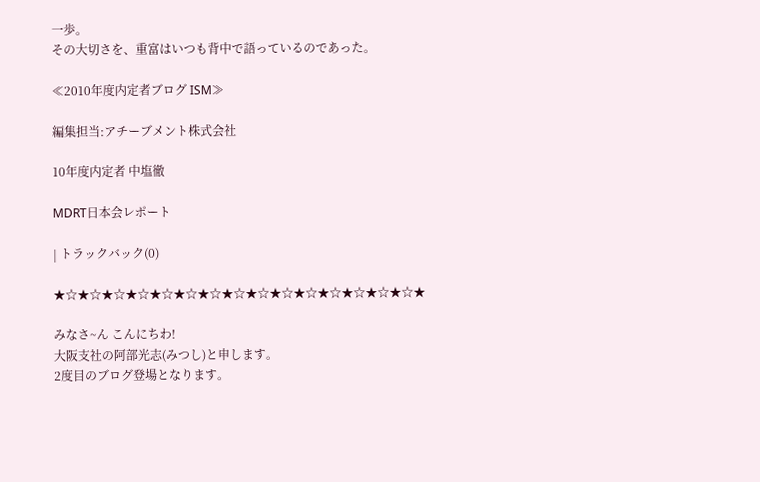一歩。
その大切さを、重富はいつも背中で語っているのであった。

≪2010年度内定者ブログ ISM≫

編集担当:アチーブメント株式会社

10年度内定者 中塩徹

MDRT日本会レポート

| トラックバック(0)

★☆★☆★☆★☆★☆★☆★☆★☆★☆★☆★☆★☆★☆★☆★☆★

みなさ~ん こんにちわ!
大阪支社の阿部光志(みつし)と申します。
2度目のブログ登場となります。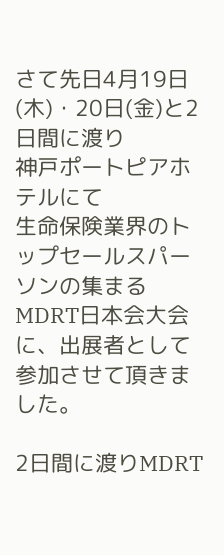さて先日4月19日(木)・20日(金)と2日間に渡り
神戸ポートピアホテルにて
生命保険業界のトップセールスパーソンの集まる
MDRT日本会大会に、出展者として参加させて頂きました。

2日間に渡りMDRT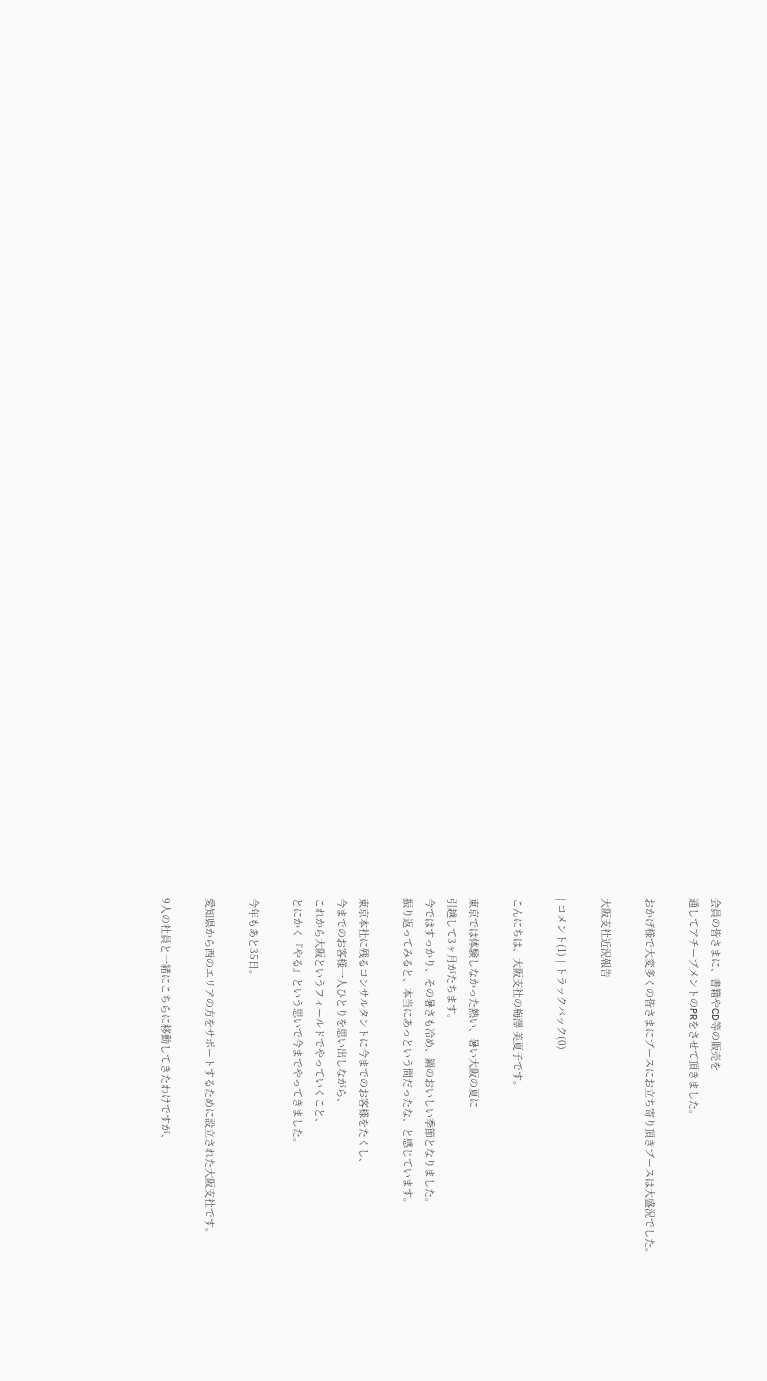会員の皆さまに、書籍やCD等の販売を
通してアチーブメントのPRをさせて頂きました。

おかげ様で大変多くの皆さまにブースにお立ち寄り頂きブースは大盛況でした。

大阪支社近況報告

| コメント(1) | トラックバック(0)

こんにちは、大阪支社の梅澤 美夏子です。

東京では体験しなかった熱い、暑い大阪の夏に
引越して3ヶ月がたちます。
今ではすっかり、その暑さも冷め、鍋のおいしい季節となりました。
振り返ってみると、本当にあっという間だったな、と感じています。

東京本社に残るコンサルタントに今までのお客様をたくし、
今までのお客様一人ひとりを思い出しながら、
これから大阪というフィールドでやっていくこと、
とにかく『やる』という思いで今までやってきました。

今年もあと35日。

愛知県から西のエリアの方をサポートするために設立された大阪支社です。

9人の社員と一緒にこちらに移動してきたわけですが、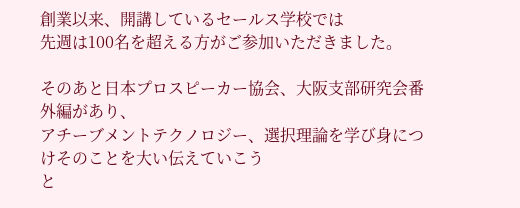創業以来、開講しているセールス学校では
先週は100名を超える方がご参加いただきました。

そのあと日本プロスピーカー協会、大阪支部研究会番外編があり、
アチーブメントテクノロジー、選択理論を学び身につけそのことを大い伝えていこう
と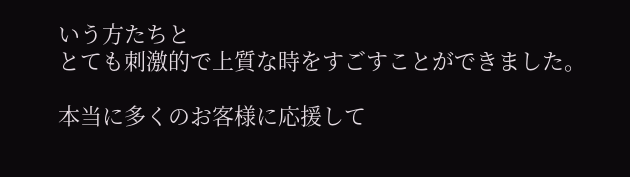いう方たちと
とても刺激的で上質な時をすごすことができました。

本当に多くのお客様に応援して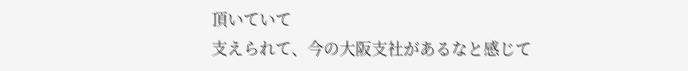頂いていて
支えられて、今の大阪支社があるなと感じて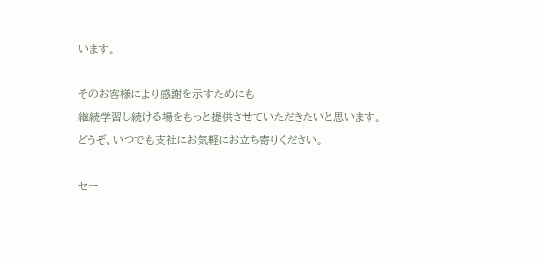います。

そのお客様により感謝を示すためにも
継続学習し続ける場をもっと提供させていただきたいと思います。
どうぞ、いつでも支社にお気軽にお立ち寄りください。

セー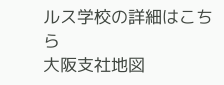ルス学校の詳細はこちら
大阪支社地図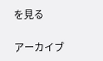を見る

アーカイブ